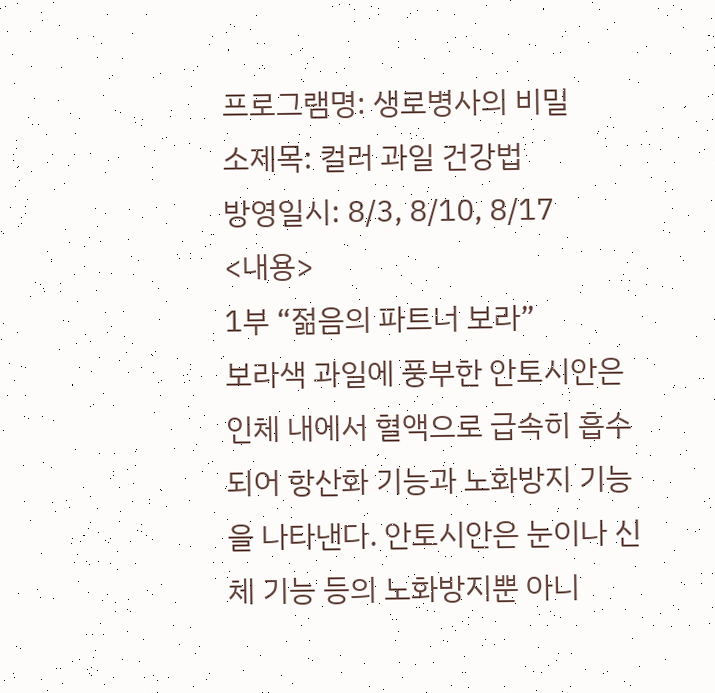프로그램명: 생로병사의 비밀
소제목: 컬러 과일 건강법
방영일시: 8/3, 8/10, 8/17
<내용>
1부 “젊음의 파트너 보라”
보라색 과일에 풍부한 안토시안은 인체 내에서 혈액으로 급속히 흡수되어 항산화 기능과 노화방지 기능을 나타낸다. 안토시안은 눈이나 신체 기능 등의 노화방지뿐 아니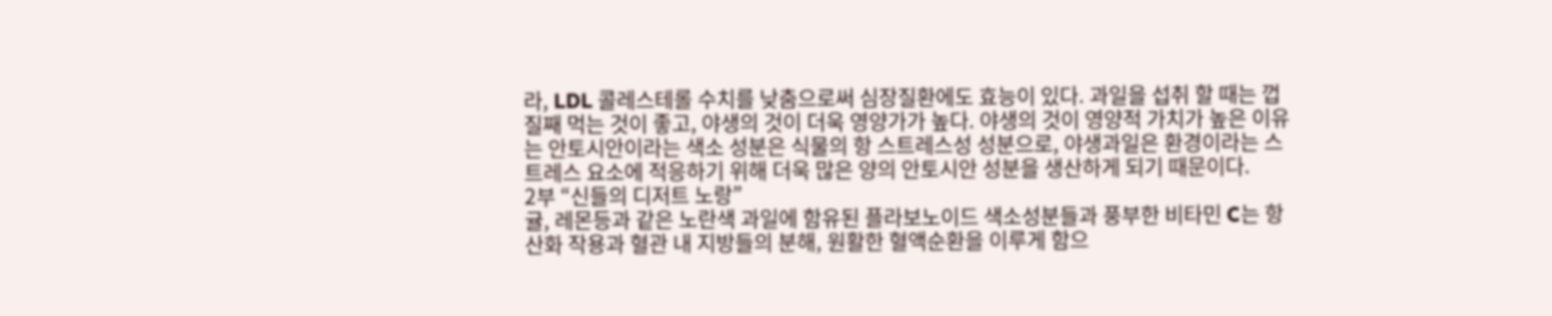라, LDL 콜레스테롤 수치를 낮춤으로써 심장질환에도 효능이 있다. 과일을 섭취 할 때는 껍질째 먹는 것이 좋고, 야생의 것이 더욱 영양가가 높다. 야생의 것이 영양적 가치가 높은 이유는 안토시안이라는 색소 성분은 식물의 항 스트레스성 성분으로, 야생과일은 환경이라는 스트레스 요소에 적응하기 위해 더욱 많은 양의 안토시안 성분을 생산하게 되기 때문이다.
2부 “신들의 디저트 노랑”
귤, 레몬등과 같은 노란색 과일에 함유된 플라보노이드 색소성분들과 풍부한 비타민 C는 항산화 작용과 혈관 내 지방들의 분해, 원활한 혈액순환을 이루게 함으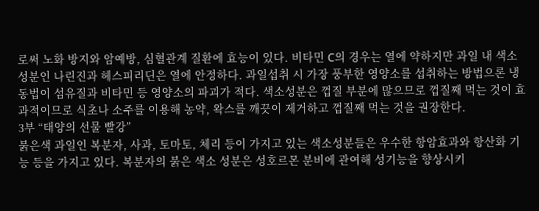로써 노화 방지와 암예방, 심혈관계 질환에 효능이 있다. 비타민 C의 경우는 열에 약하지만 과일 내 색소성분인 나린진과 헤스피리딘은 열에 안정하다. 과일섭취 시 가장 풍부한 영양소를 섭취하는 방법으론 냉동법이 섬유질과 비타민 등 영양소의 파괴가 적다. 색소성분은 껍질 부분에 많으므로 껍질째 먹는 것이 효과적이므로 식초나 소주를 이용해 농약, 왁스를 깨끗이 제거하고 껍질째 먹는 것을 권장한다.
3부 “태양의 선물 빨강”
붉은색 과일인 복분자, 사과, 토마토, 체리 등이 가지고 있는 색소성분들은 우수한 항암효과와 항산화 기능 등을 가지고 있다. 복분자의 붉은 색소 성분은 성호르몬 분비에 관여해 성기능을 향상시키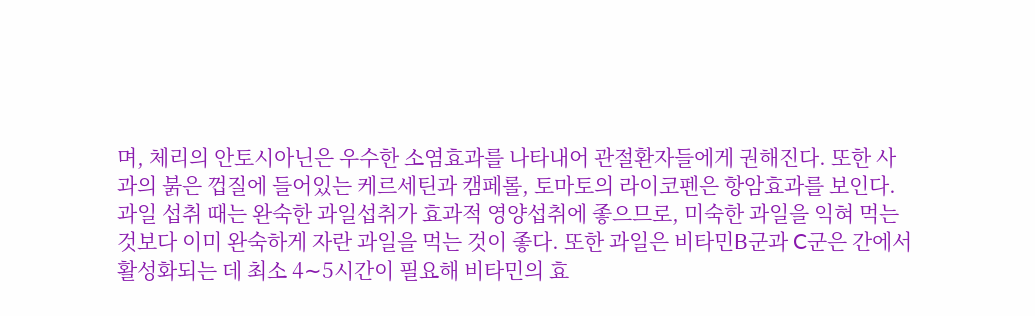며, 체리의 안토시아닌은 우수한 소염효과를 나타내어 관절환자들에게 권해진다. 또한 사과의 붉은 껍질에 들어있는 케르세틴과 캠페롤, 토마토의 라이코펜은 항암효과를 보인다. 과일 섭취 때는 완숙한 과일섭취가 효과적 영양섭취에 좋으므로, 미숙한 과일을 익혀 먹는 것보다 이미 완숙하게 자란 과일을 먹는 것이 좋다. 또한 과일은 비타민B군과 C군은 간에서 활성화되는 데 최소 4∼5시간이 필요해 비타민의 효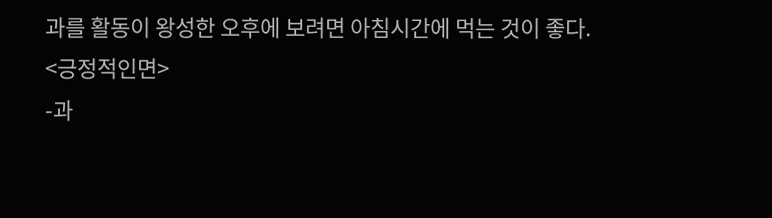과를 활동이 왕성한 오후에 보려면 아침시간에 먹는 것이 좋다.
<긍정적인면>
-과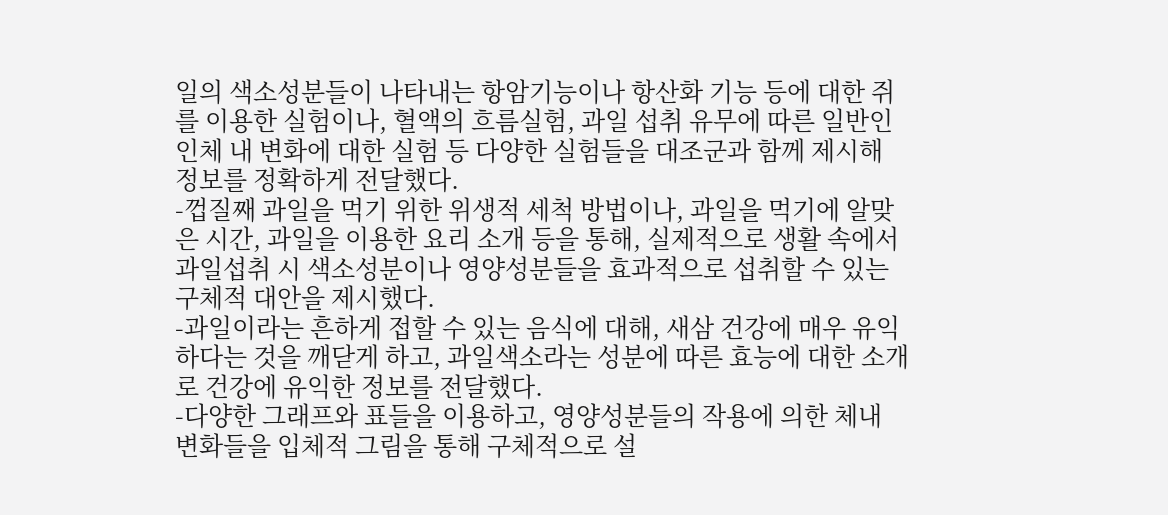일의 색소성분들이 나타내는 항암기능이나 항산화 기능 등에 대한 쥐를 이용한 실험이나, 혈액의 흐름실험, 과일 섭취 유무에 따른 일반인 인체 내 변화에 대한 실험 등 다양한 실험들을 대조군과 함께 제시해 정보를 정확하게 전달했다.
-껍질째 과일을 먹기 위한 위생적 세척 방법이나, 과일을 먹기에 알맞은 시간, 과일을 이용한 요리 소개 등을 통해, 실제적으로 생활 속에서 과일섭취 시 색소성분이나 영양성분들을 효과적으로 섭취할 수 있는 구체적 대안을 제시했다.
-과일이라는 흔하게 접할 수 있는 음식에 대해, 새삼 건강에 매우 유익하다는 것을 깨닫게 하고, 과일색소라는 성분에 따른 효능에 대한 소개로 건강에 유익한 정보를 전달했다.
-다양한 그래프와 표들을 이용하고, 영양성분들의 작용에 의한 체내 변화들을 입체적 그림을 통해 구체적으로 설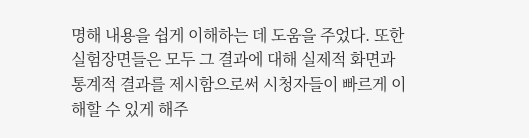명해 내용을 쉽게 이해하는 데 도움을 주었다. 또한 실험장면들은 모두 그 결과에 대해 실제적 화면과 통계적 결과를 제시함으로써 시청자들이 빠르게 이해할 수 있게 해주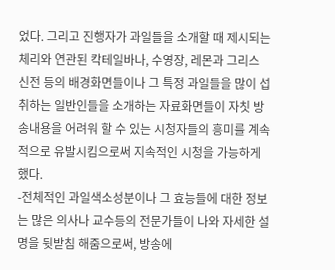었다. 그리고 진행자가 과일들을 소개할 때 제시되는 체리와 연관된 칵테일바나, 수영장, 레몬과 그리스 신전 등의 배경화면들이나 그 특정 과일들을 많이 섭취하는 일반인들을 소개하는 자료화면들이 자칫 방송내용을 어려워 할 수 있는 시청자들의 흥미를 계속적으로 유발시킴으로써 지속적인 시청을 가능하게 했다.
-전체적인 과일색소성분이나 그 효능들에 대한 정보는 많은 의사나 교수등의 전문가들이 나와 자세한 설명을 뒷받침 해줌으로써, 방송에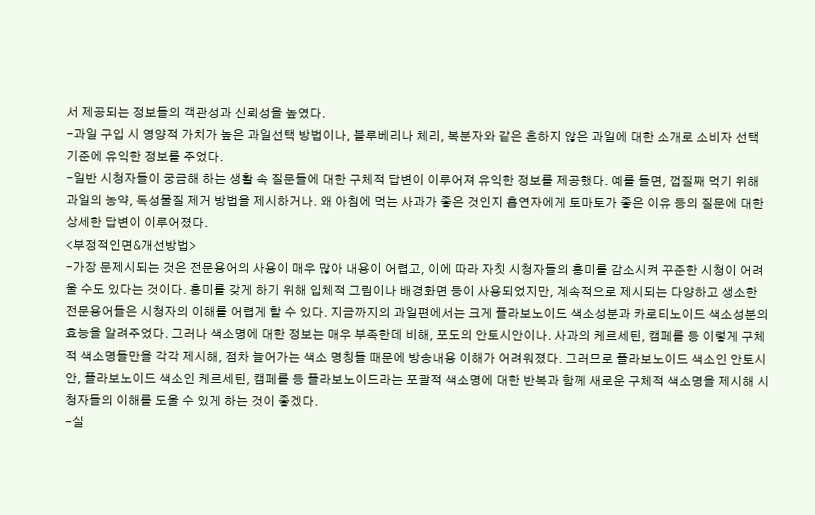서 제공되는 정보들의 객관성과 신뢰성을 높였다.
-과일 구입 시 영양적 가치가 높은 과일선택 방법이나, 블루베리나 체리, 복분자와 같은 흔하지 않은 과일에 대한 소개로 소비자 선택 기준에 유익한 정보를 주었다.
-일반 시청자들이 궁금해 하는 생활 속 질문들에 대한 구체적 답변이 이루어져 유익한 정보를 제공했다. 예를 들면, 껍질째 먹기 위해 과일의 농약, 독성물질 제거 방법을 제시하거나. 왜 아침에 먹는 사과가 좋은 것인지 흡연자에게 토마토가 좋은 이유 등의 질문에 대한 상세한 답변이 이루어졌다.
<부정적인면&개선방법>
-가장 문제시되는 것은 전문용어의 사용이 매우 많아 내용이 어렵고, 이에 따라 자칫 시청자들의 흥미를 감소시켜 꾸준한 시청이 어려울 수도 있다는 것이다. 흥미를 갖게 하기 위해 입체적 그림이나 배경화면 등이 사용되었지만, 계속적으로 제시되는 다양하고 생소한 전문용어들은 시청자의 이해를 어렵게 할 수 있다. 지금까지의 과일편에서는 크게 플라보노이드 색소성분과 카로티노이드 색소성분의 효능을 알려주었다. 그러나 색소명에 대한 정보는 매우 부족한데 비해, 포도의 안토시안이나. 사과의 케르세틴, 캠페롤 등 이렇게 구체적 색소명들만을 각각 제시해, 점차 늘어가는 색소 명칭들 때문에 방송내용 이해가 어려워졌다. 그러므로 플라보노이드 색소인 안토시안, 플라보노이드 색소인 케르세틴, 캠페롤 등 플라보노이드라는 포괄적 색소명에 대한 반복과 함께 새로운 구체적 색소명을 제시해 시청자들의 이해를 도울 수 있게 하는 것이 좋겠다.
-실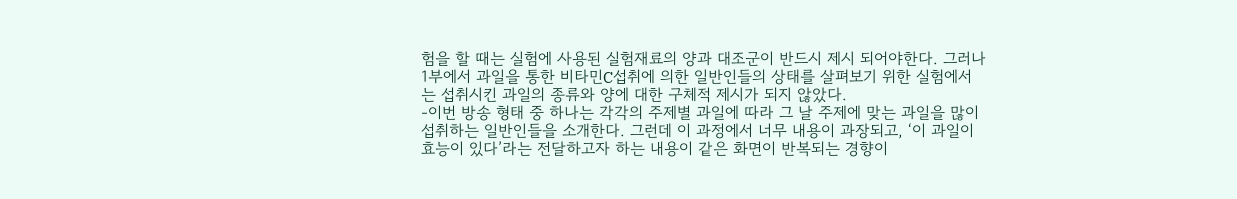험을 할 때는 실험에 사용된 실험재료의 양과 대조군이 반드시 제시 되어야한다. 그러나 1부에서 과일을 통한 비타민C섭취에 의한 일반인들의 상태를 살펴보기 위한 실험에서는 섭취시킨 과일의 종류와 양에 대한 구체적 제시가 되지 않았다.
-이번 방송 형태 중 하나는 각각의 주제별 과일에 따라 그 날 주제에 맞는 과일을 많이 섭취하는 일반인들을 소개한다. 그런데 이 과정에서 너무 내용이 과장되고, ‘이 과일이 효능이 있다’라는 전달하고자 하는 내용이 같은 화면이 반복되는 경향이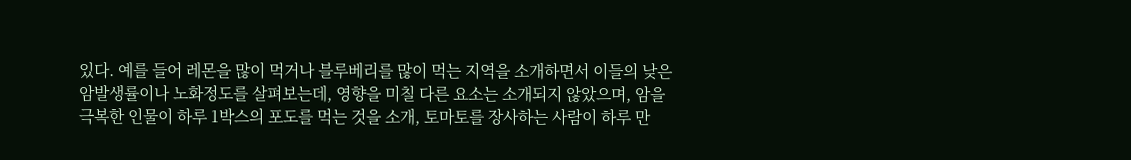있다. 예를 들어 레몬을 많이 먹거나 블루베리를 많이 먹는 지역을 소개하면서 이들의 낮은 암발생률이나 노화정도를 살펴보는데, 영향을 미칠 다른 요소는 소개되지 않았으며, 암을 극복한 인물이 하루 1박스의 포도를 먹는 것을 소개, 토마토를 장사하는 사람이 하루 만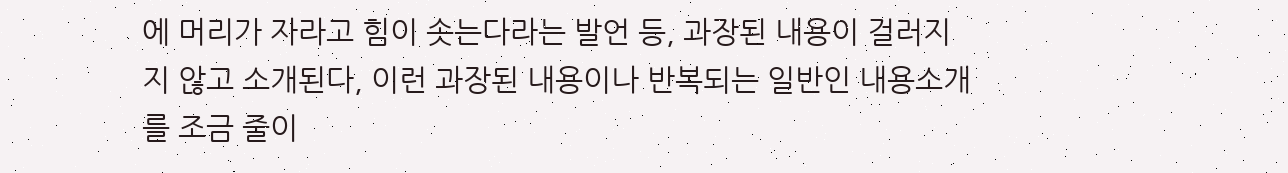에 머리가 자라고 힘이 솟는다라는 발언 등, 과장된 내용이 걸러지지 않고 소개된다, 이런 과장된 내용이나 반복되는 일반인 내용소개를 조금 줄이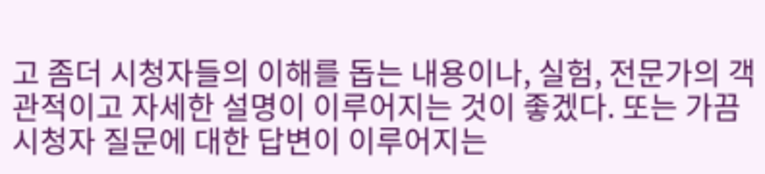고 좀더 시청자들의 이해를 돕는 내용이나, 실험, 전문가의 객관적이고 자세한 설명이 이루어지는 것이 좋겠다. 또는 가끔 시청자 질문에 대한 답변이 이루어지는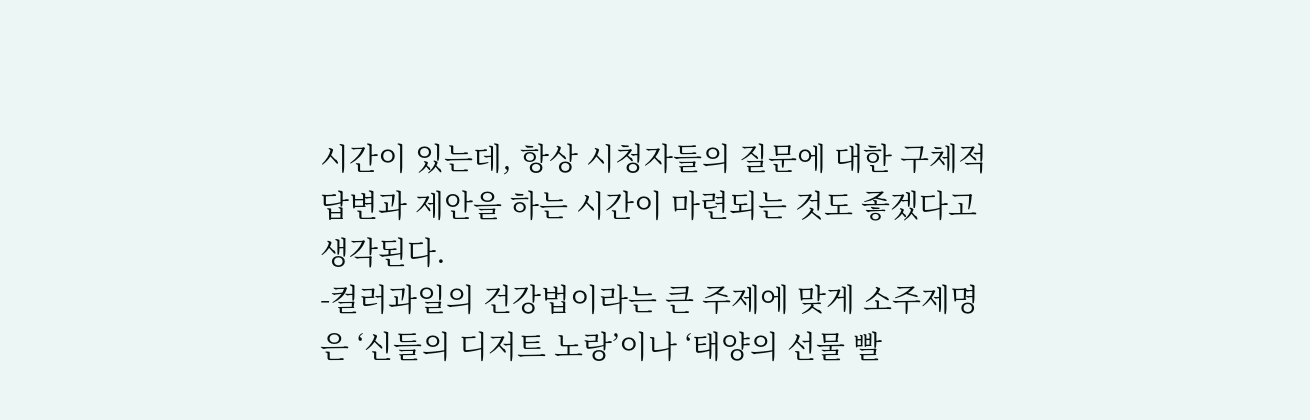시간이 있는데, 항상 시청자들의 질문에 대한 구체적 답변과 제안을 하는 시간이 마련되는 것도 좋겠다고 생각된다.
-컬러과일의 건강법이라는 큰 주제에 맞게 소주제명은 ‘신들의 디저트 노랑’이나 ‘태양의 선물 빨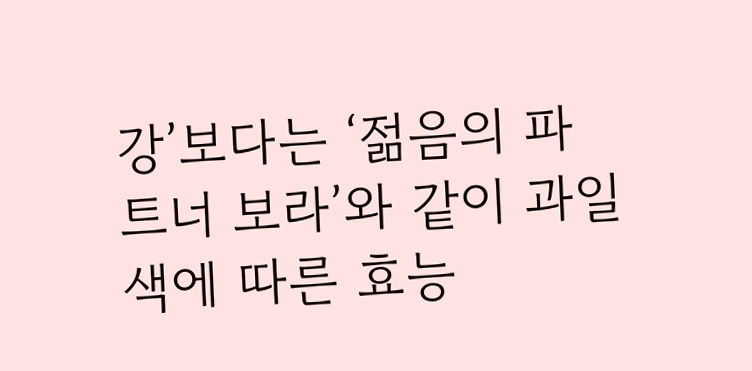강’보다는 ‘젊음의 파트너 보라’와 같이 과일 색에 따른 효능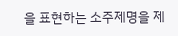을 표현하는 소주제명을 제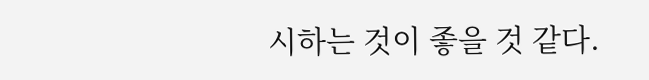시하는 것이 좋을 것 같다.